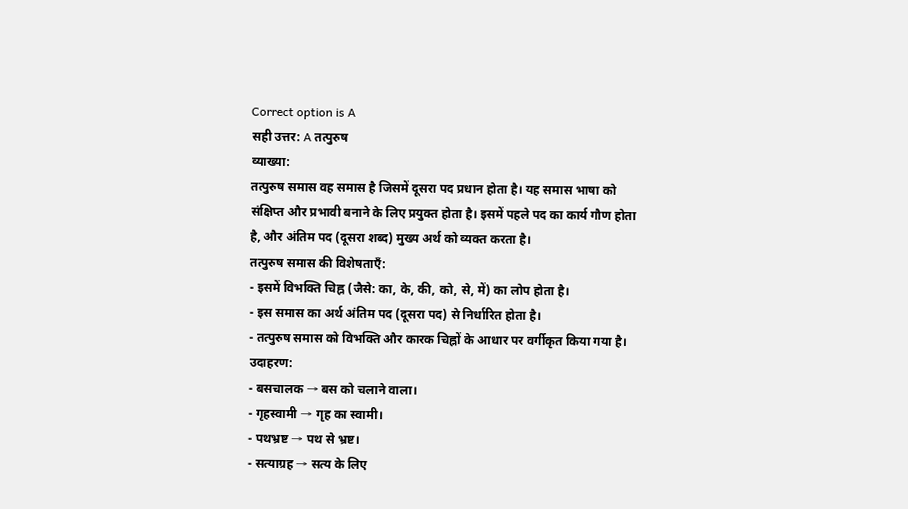Correct option is A
सही उत्तर: A तत्पुरुष
व्याख्या:
तत्पुरुष समास वह समास है जिसमें दूसरा पद प्रधान होता है। यह समास भाषा को संक्षिप्त और प्रभावी बनाने के लिए प्रयुक्त होता है। इसमें पहले पद का कार्य गौण होता है, और अंतिम पद (दूसरा शब्द) मुख्य अर्थ को व्यक्त करता है।
तत्पुरुष समास की विशेषताएँ:
- इसमें विभक्ति चिह्न (जैसे: का, के, की, को, से, में) का लोप होता है।
- इस समास का अर्थ अंतिम पद (दूसरा पद) से निर्धारित होता है।
- तत्पुरुष समास को विभक्ति और कारक चिह्नों के आधार पर वर्गीकृत किया गया है।
उदाहरण:
- बसचालक → बस को चलाने वाला।
- गृहस्वामी → गृह का स्वामी।
- पथभ्रष्ट → पथ से भ्रष्ट।
- सत्याग्रह → सत्य के लिए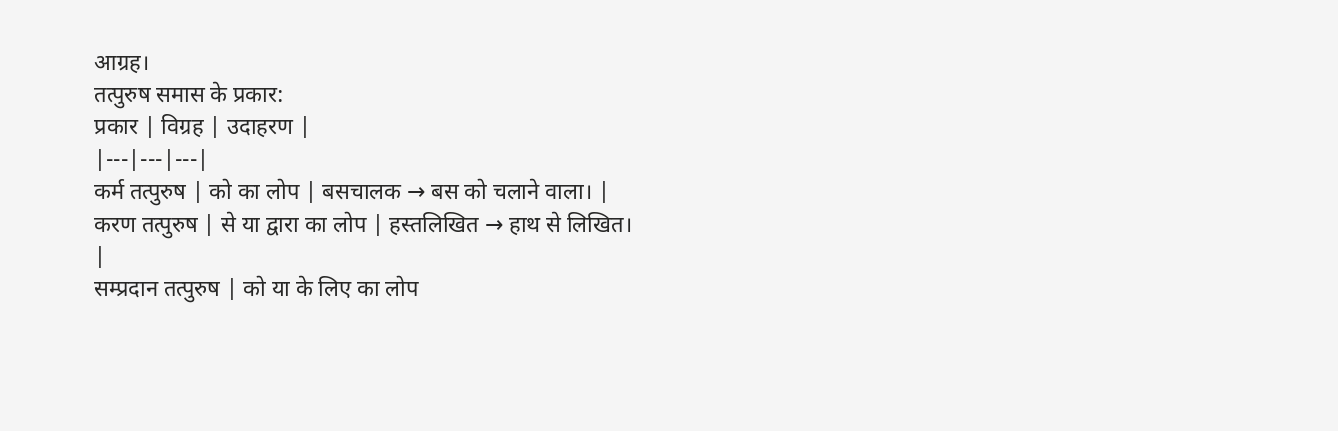आग्रह।
तत्पुरुष समास के प्रकार:
प्रकार | विग्रह | उदाहरण |
|---|---|---|
कर्म तत्पुरुष | को का लोप | बसचालक → बस को चलाने वाला। |
करण तत्पुरुष | से या द्वारा का लोप | हस्तलिखित → हाथ से लिखित। |
सम्प्रदान तत्पुरुष | को या के लिए का लोप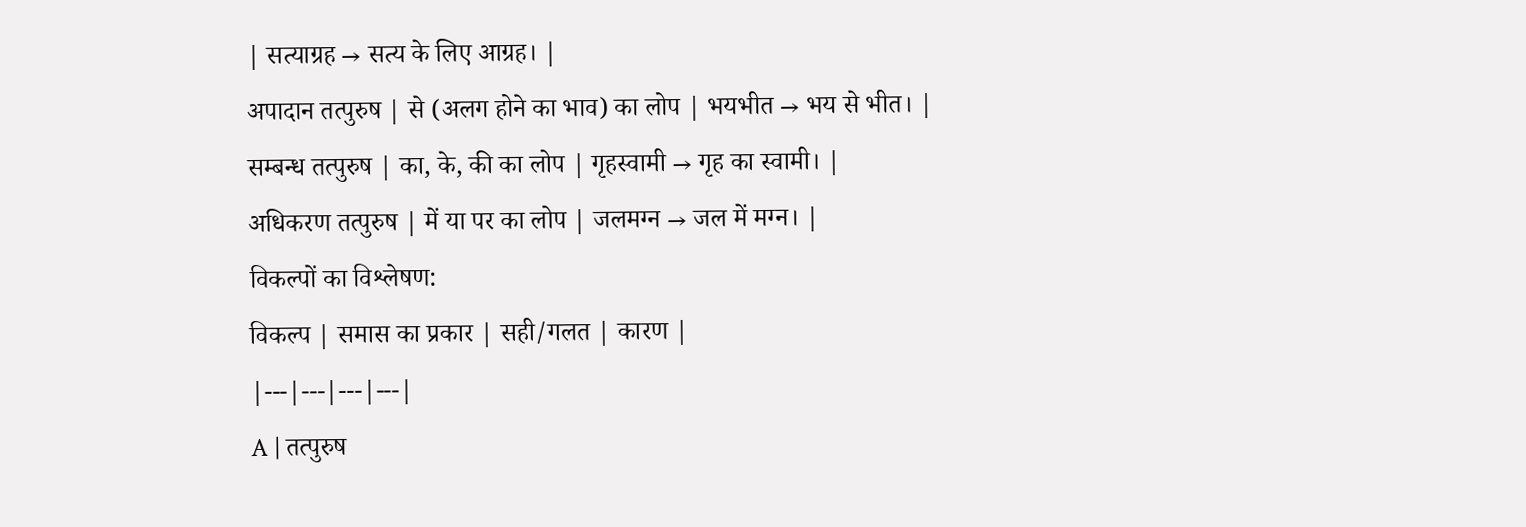| सत्याग्रह → सत्य के लिए आग्रह। |
अपादान तत्पुरुष | से (अलग होने का भाव) का लोप | भयभीत → भय से भीत। |
सम्बन्ध तत्पुरुष | का, के, की का लोप | गृहस्वामी → गृह का स्वामी। |
अधिकरण तत्पुरुष | में या पर का लोप | जलमग्न → जल में मग्न। |
विकल्पों का विश्लेषण:
विकल्प | समास का प्रकार | सही/गलत | कारण |
|---|---|---|---|
A | तत्पुरुष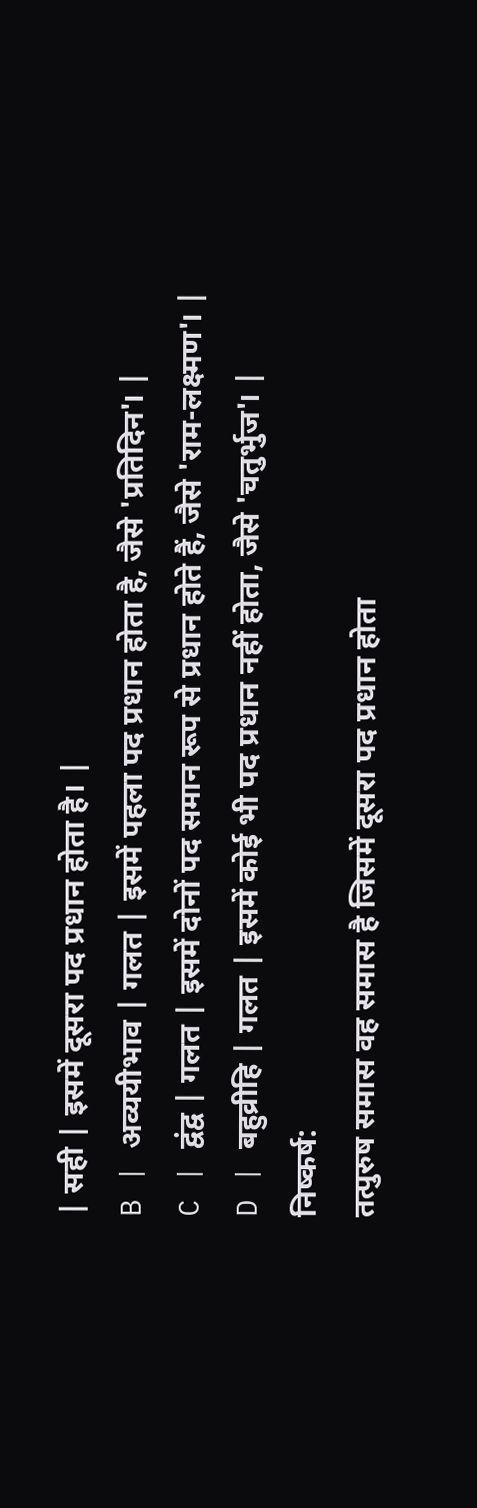| सही | इसमें दूसरा पद प्रधान होता है। |
B | अव्ययीभाव | गलत | इसमें पहला पद प्रधान होता है, जैसे 'प्रतिदिन'। |
C | द्वंद्व | गलत | इसमें दोनों पद समान रूप से प्रधान होते हैं, जैसे 'राम-लक्ष्मण'। |
D | बहुव्रीहि | गलत | इसमें कोई भी पद प्रधान नहीं होता, जैसे 'चतुर्भुज'। |
निष्कर्ष:
तत्पुरुष समास वह समास है जिसमें दूसरा पद प्रधान होता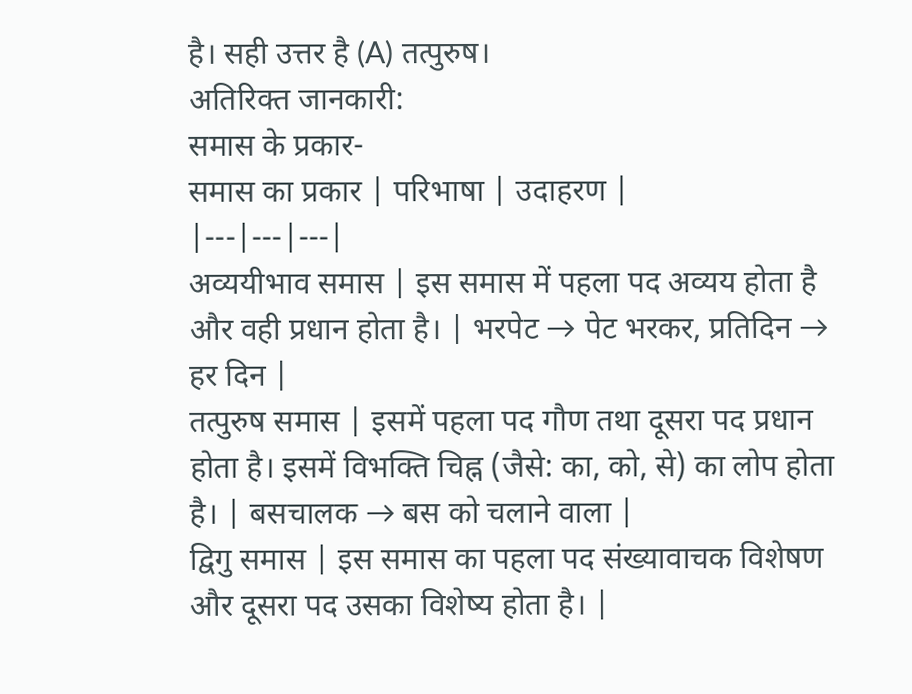है। सही उत्तर है (A) तत्पुरुष।
अतिरिक्त जानकारी:
समास के प्रकार-
समास का प्रकार | परिभाषा | उदाहरण |
|---|---|---|
अव्ययीभाव समास | इस समास में पहला पद अव्यय होता है और वही प्रधान होता है। | भरपेट → पेट भरकर, प्रतिदिन → हर दिन |
तत्पुरुष समास | इसमें पहला पद गौण तथा दूसरा पद प्रधान होता है। इसमें विभक्ति चिह्न (जैसे: का, को, से) का लोप होता है। | बसचालक → बस को चलाने वाला |
द्विगु समास | इस समास का पहला पद संख्यावाचक विशेषण और दूसरा पद उसका विशेष्य होता है। |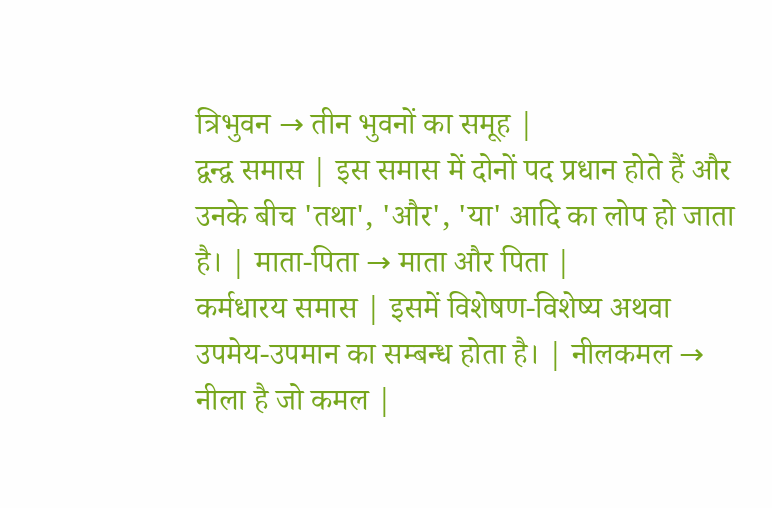त्रिभुवन → तीन भुवनों का समूह |
द्वन्द्व समास | इस समास में दोनों पद प्रधान होते हैं और उनके बीच 'तथा', 'और', 'या' आदि का लोप हो जाता है। | माता-पिता → माता और पिता |
कर्मधारय समास | इसमें विशेषण-विशेष्य अथवा उपमेय-उपमान का सम्बन्ध होता है। | नीलकमल → नीला है जो कमल |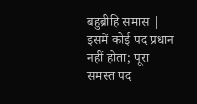बहुब्रीहि समास | इसमें कोई पद प्रधान नहीं होता; पूरा समस्त पद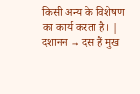किसी अन्य के विशेषण का कार्य करता है। | दशानन → दस हैं मुख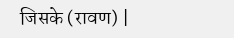जिसके (रावण) |